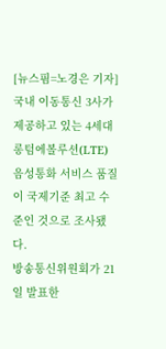[뉴스핌=노경은 기자] 국내 이동통신 3사가 제공하고 있는 4세대 롱텀에볼루션(LTE) 음성통화 서비스 품질이 국제기준 최고 수준인 것으로 조사됐다.
방송통신위원회가 21일 발표한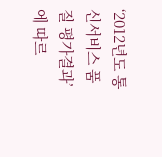‘2012년도 통신서비스 품질 평가결과’에 따르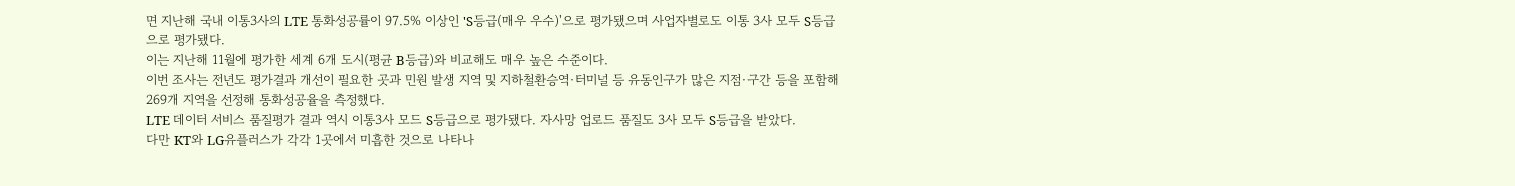면 지난해 국내 이통3사의 LTE 통화성공률이 97.5% 이상인 'S등급(매우 우수)'으로 평가됐으며 사업자별로도 이통 3사 모두 S등급으로 평가됐다.
이는 지난해 11월에 평가한 세계 6개 도시(평균 B등급)와 비교해도 매우 높은 수준이다.
이번 조사는 전년도 평가결과 개선이 필요한 곳과 민원 발생 지역 및 지하철환승역·터미널 등 유동인구가 많은 지점·구간 등을 포함해 269개 지역을 선정해 통화성공율을 측정했다.
LTE 데이터 서비스 품질평가 결과 역시 이통3사 모드 S등급으로 평가됐다. 자사망 업로드 품질도 3사 모두 S등급을 받았다.
다만 KT와 LG유플러스가 각각 1곳에서 미흡한 것으로 나타나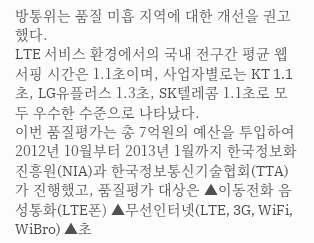방통위는 품질 미흡 지역에 대한 개선을 권고했다.
LTE 서비스 환경에서의 국내 전구간 평균 웹서핑 시간은 1.1초이며, 사업자별로는 KT 1.1초, LG유플러스 1.3초, SK텔레콤 1.1초로 모두 우수한 수준으로 나타났다.
이번 품질평가는 총 7억원의 예산을 투입하여 2012년 10월부터 2013년 1월까지 한국정보화진흥원(NIA)과 한국정보통신기술협회(TTA)가 진행했고, 품질평가 대상은 ▲이동전화 음성통화(LTE폰) ▲무선인터넷(LTE, 3G, WiFi, WiBro) ▲초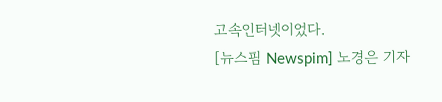고속인터넷이었다.
[뉴스핌 Newspim] 노경은 기자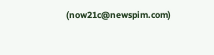(now21c@newspim.com)